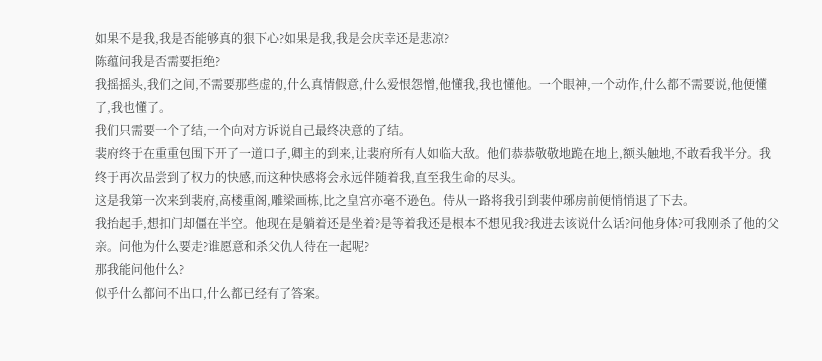如果不是我,我是否能够真的狠下心?如果是我,我是会庆幸还是悲凉?
陈蕴问我是否需要拒绝?
我摇摇头,我们之间,不需要那些虚的,什么真情假意,什么爱恨怨憎,他懂我,我也懂他。一个眼神,一个动作,什么都不需要说,他便懂了,我也懂了。
我们只需要一个了结,一个向对方诉说自己最终决意的了结。
裴府终于在重重包围下开了一道口子,卿主的到来,让裴府所有人如临大敌。他们恭恭敬敬地跪在地上,额头触地,不敢看我半分。我终于再次品尝到了权力的快感,而这种快感将会永远伴随着我,直至我生命的尽头。
这是我第一次来到裴府,高楼重阁,雕梁画栋,比之皇宫亦毫不逊色。侍从一路将我引到裴仲琊房前便悄悄退了下去。
我抬起手,想扣门却僵在半空。他现在是躺着还是坐着?是等着我还是根本不想见我?我进去该说什么话?问他身体?可我刚杀了他的父亲。问他为什么要走?谁愿意和杀父仇人待在一起呢?
那我能问他什么?
似乎什么都问不出口,什么都已经有了答案。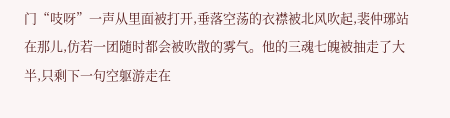门“吱呀”一声从里面被打开,垂落空荡的衣襟被北风吹起,裴仲琊站在那儿,仿若一团随时都会被吹散的雾气。他的三魂七魄被抽走了大半,只剩下一句空躯游走在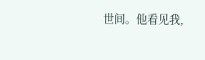世间。他看见我,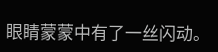眼睛蒙蒙中有了一丝闪动。